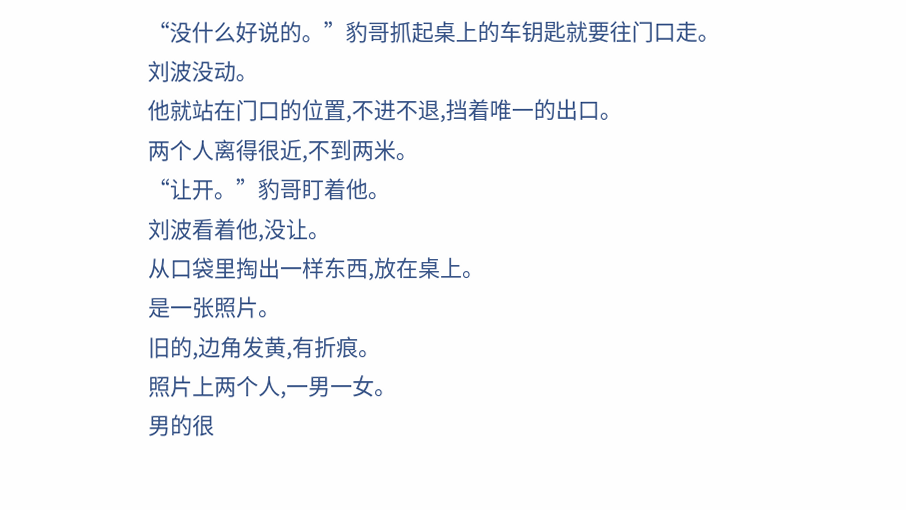“没什么好说的。”豹哥抓起桌上的车钥匙就要往门口走。
刘波没动。
他就站在门口的位置,不进不退,挡着唯一的出口。
两个人离得很近,不到两米。
“让开。”豹哥盯着他。
刘波看着他,没让。
从口袋里掏出一样东西,放在桌上。
是一张照片。
旧的,边角发黄,有折痕。
照片上两个人,一男一女。
男的很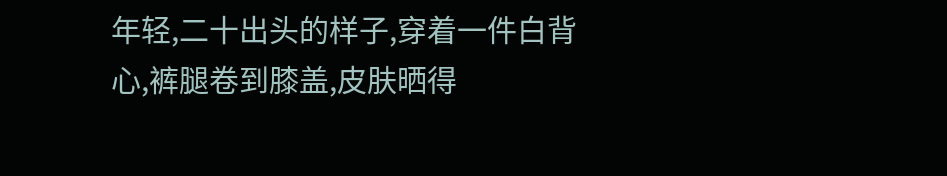年轻,二十出头的样子,穿着一件白背心,裤腿卷到膝盖,皮肤晒得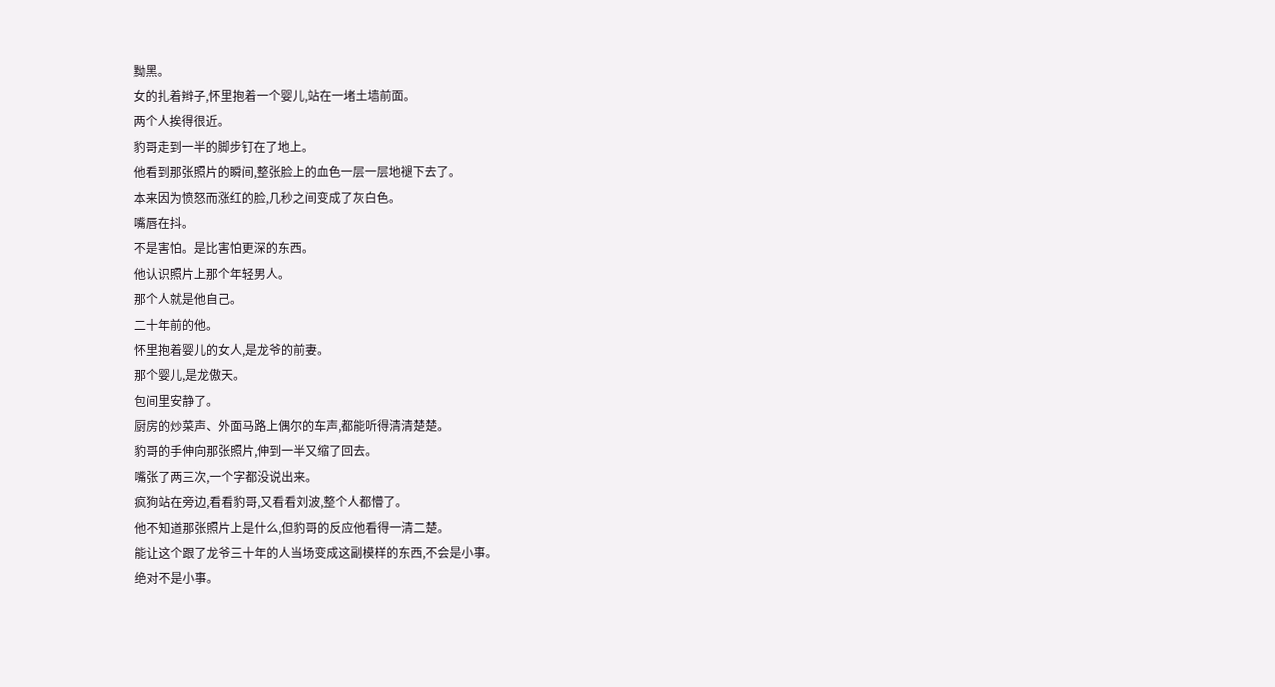黝黑。
女的扎着辫子,怀里抱着一个婴儿,站在一堵土墙前面。
两个人挨得很近。
豹哥走到一半的脚步钉在了地上。
他看到那张照片的瞬间,整张脸上的血色一层一层地褪下去了。
本来因为愤怒而涨红的脸,几秒之间变成了灰白色。
嘴唇在抖。
不是害怕。是比害怕更深的东西。
他认识照片上那个年轻男人。
那个人就是他自己。
二十年前的他。
怀里抱着婴儿的女人,是龙爷的前妻。
那个婴儿,是龙傲天。
包间里安静了。
厨房的炒菜声、外面马路上偶尔的车声,都能听得清清楚楚。
豹哥的手伸向那张照片,伸到一半又缩了回去。
嘴张了两三次,一个字都没说出来。
疯狗站在旁边,看看豹哥,又看看刘波,整个人都懵了。
他不知道那张照片上是什么,但豹哥的反应他看得一清二楚。
能让这个跟了龙爷三十年的人当场变成这副模样的东西,不会是小事。
绝对不是小事。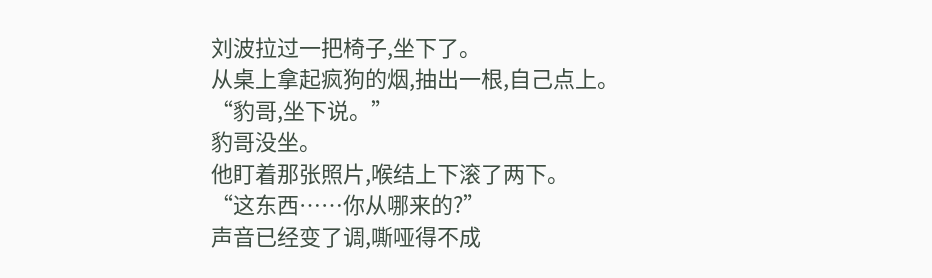刘波拉过一把椅子,坐下了。
从桌上拿起疯狗的烟,抽出一根,自己点上。
“豹哥,坐下说。”
豹哥没坐。
他盯着那张照片,喉结上下滚了两下。
“这东西……你从哪来的?”
声音已经变了调,嘶哑得不成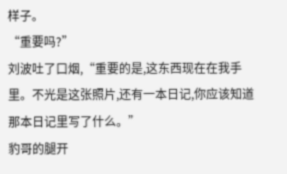样子。
“重要吗?”
刘波吐了口烟,“重要的是,这东西现在在我手里。不光是这张照片,还有一本日记,你应该知道那本日记里写了什么。”
豹哥的腿开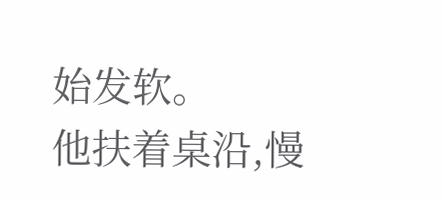始发软。
他扶着桌沿,慢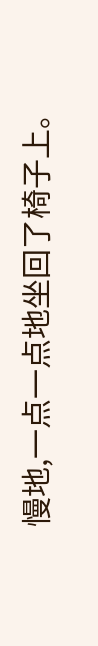慢地,一点一点地坐回了椅子上。